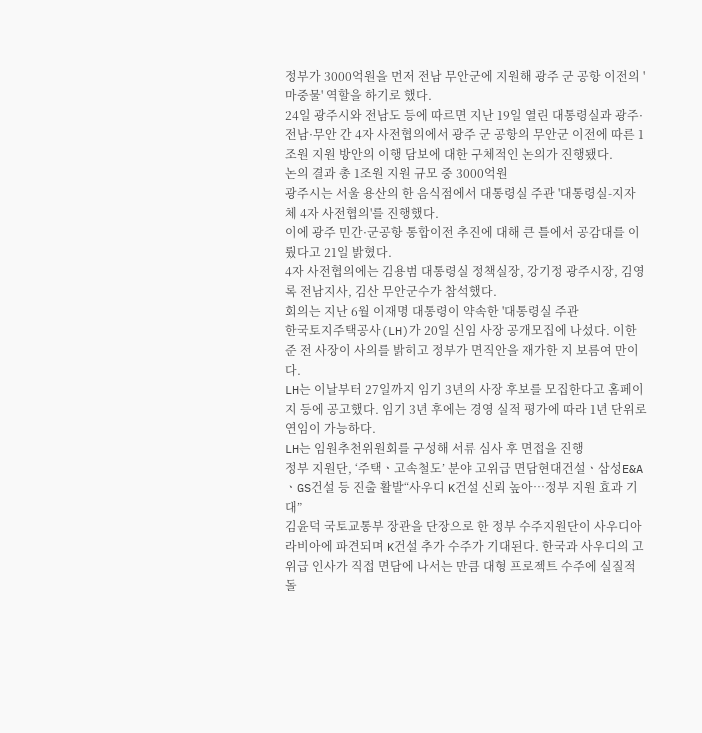정부가 3000억원을 먼저 전남 무안군에 지원해 광주 군 공항 이전의 '마중물' 역할을 하기로 했다.
24일 광주시와 전남도 등에 따르면 지난 19일 열린 대통령실과 광주·전남·무안 간 4자 사전협의에서 광주 군 공항의 무안군 이전에 따른 1조원 지원 방안의 이행 담보에 대한 구체적인 논의가 진행됐다.
논의 결과 총 1조원 지원 규모 중 3000억원
광주시는 서울 용산의 한 음식점에서 대통령실 주관 '대통령실-지자체 4자 사전협의'를 진행했다.
이에 광주 민간·군공항 통합이전 추진에 대해 큰 틀에서 공감대를 이뤘다고 21일 밝혔다.
4자 사전협의에는 김용범 대통령실 정책실장, 강기정 광주시장, 김영록 전남지사, 김산 무안군수가 참석했다.
회의는 지난 6월 이재명 대통령이 약속한 '대통령실 주관
한국토지주택공사(LH)가 20일 신임 사장 공개모집에 나섰다. 이한준 전 사장이 사의를 밝히고 정부가 면직안을 재가한 지 보름여 만이다.
LH는 이날부터 27일까지 임기 3년의 사장 후보를 모집한다고 홈페이지 등에 공고했다. 임기 3년 후에는 경영 실적 평가에 따라 1년 단위로 연임이 가능하다.
LH는 임원추천위원회를 구성해 서류 심사 후 면접을 진행
정부 지원단, ‘주택ㆍ고속철도’ 분야 고위급 면담현대건설ㆍ삼성E&AㆍGS건설 등 진출 활발“사우디 K건설 신뢰 높아⋯정부 지원 효과 기대”
김윤덕 국토교통부 장관을 단장으로 한 정부 수주지원단이 사우디아라비아에 파견되며 K건설 추가 수주가 기대된다. 한국과 사우디의 고위급 인사가 직접 면담에 나서는 만큼 대형 프로젝트 수주에 실질적 돌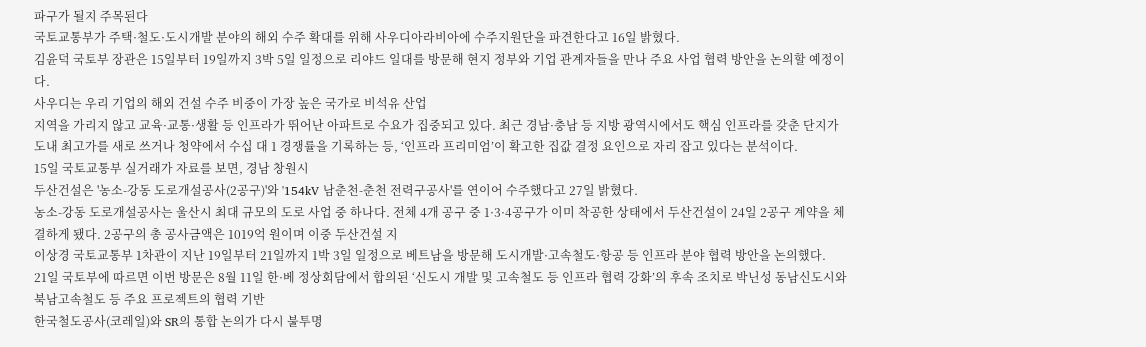파구가 될지 주목된다
국토교통부가 주택·철도·도시개발 분야의 해외 수주 확대를 위해 사우디아라비아에 수주지원단을 파견한다고 16일 밝혔다.
김윤덕 국토부 장관은 15일부터 19일까지 3박 5일 일정으로 리야드 일대를 방문해 현지 정부와 기업 관계자들을 만나 주요 사업 협력 방안을 논의할 예정이다.
사우디는 우리 기업의 해외 건설 수주 비중이 가장 높은 국가로 비석유 산업
지역을 가리지 않고 교육·교통·생활 등 인프라가 뛰어난 아파트로 수요가 집중되고 있다. 최근 경남·충남 등 지방 광역시에서도 핵심 인프라를 갖춘 단지가 도내 최고가를 새로 쓰거나 청약에서 수십 대 1 경쟁률을 기록하는 등, ‘인프라 프리미엄’이 확고한 집값 결정 요인으로 자리 잡고 있다는 분석이다.
15일 국토교통부 실거래가 자료를 보면, 경남 창원시
두산건설은 '농소-강동 도로개설공사(2공구)'와 '154kV 남춘천-춘천 전력구공사'를 연이어 수주했다고 27일 밝혔다.
농소-강동 도로개설공사는 울산시 최대 규모의 도로 사업 중 하나다. 전체 4개 공구 중 1·3·4공구가 이미 착공한 상태에서 두산건설이 24일 2공구 계약을 체결하게 됐다. 2공구의 총 공사금액은 1019억 원이며 이중 두산건설 지
이상경 국토교통부 1차관이 지난 19일부터 21일까지 1박 3일 일정으로 베트남을 방문해 도시개발·고속철도·항공 등 인프라 분야 협력 방안을 논의했다.
21일 국토부에 따르면 이번 방문은 8월 11일 한·베 정상회담에서 합의된 ‘신도시 개발 및 고속철도 등 인프라 협력 강화’의 후속 조치로 박닌성 동남신도시와 북남고속철도 등 주요 프로젝트의 협력 기반
한국철도공사(코레일)와 SR의 통합 논의가 다시 불투명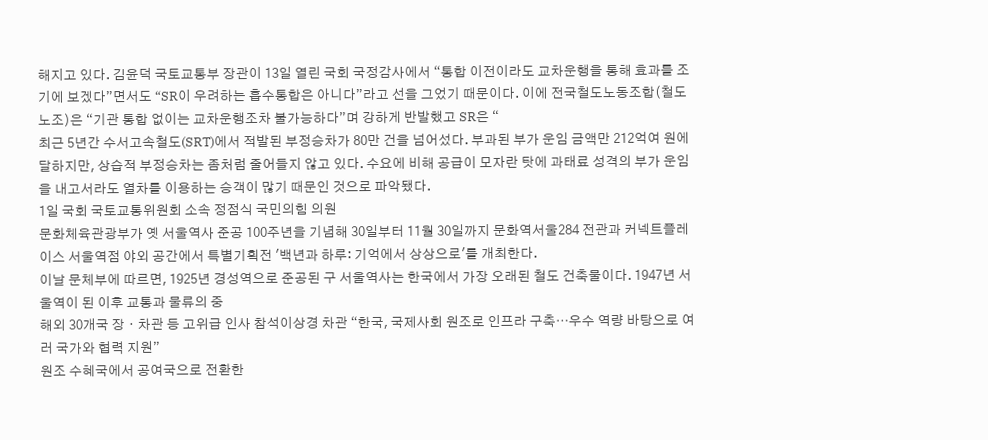해지고 있다. 김윤덕 국토교통부 장관이 13일 열린 국회 국정감사에서 “통합 이전이라도 교차운행을 통해 효과를 조기에 보겠다”면서도 “SR이 우려하는 흡수통합은 아니다”라고 선을 그었기 때문이다. 이에 전국철도노동조합(철도노조)은 “기관 통합 없이는 교차운행조차 불가능하다”며 강하게 반발했고 SR은 “
최근 5년간 수서고속철도(SRT)에서 적발된 부정승차가 80만 건을 넘어섰다. 부과된 부가 운임 금액만 212억여 원에 달하지만, 상습적 부정승차는 좀처럼 줄어들지 않고 있다. 수요에 비해 공급이 모자란 탓에 과태료 성격의 부가 운임을 내고서라도 열차를 이용하는 승객이 많기 때문인 것으로 파악됐다.
1일 국회 국토교통위원회 소속 정점식 국민의힘 의원
문화체육관광부가 옛 서울역사 준공 100주년을 기념해 30일부터 11월 30일까지 문화역서울284 전관과 커넥트플레이스 서울역점 야외 공간에서 특별기획전 '백년과 하루: 기억에서 상상으로'를 개최한다.
이날 문체부에 따르면, 1925년 경성역으로 준공된 구 서울역사는 한국에서 가장 오래된 철도 건축물이다. 1947년 서울역이 된 이후 교통과 물류의 중
해외 30개국 장ㆍ차관 등 고위급 인사 참석이상경 차관 “한국, 국제사회 원조로 인프라 구축⋯우수 역량 바탕으로 여러 국가와 협력 지원”
원조 수혜국에서 공여국으로 전환한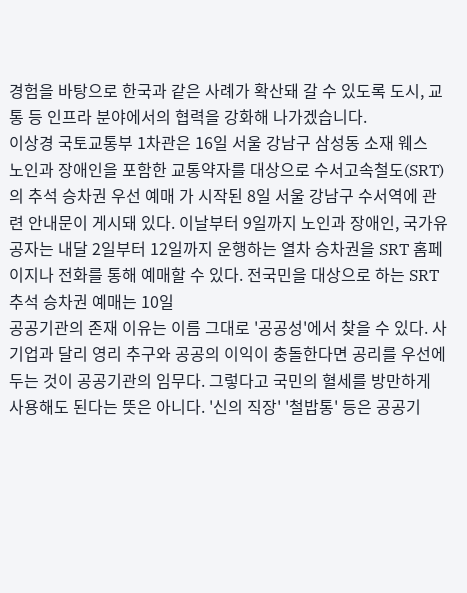경험을 바탕으로 한국과 같은 사례가 확산돼 갈 수 있도록 도시, 교통 등 인프라 분야에서의 협력을 강화해 나가겠습니다.
이상경 국토교통부 1차관은 16일 서울 강남구 삼성동 소재 웨스
노인과 장애인을 포함한 교통약자를 대상으로 수서고속철도(SRT)의 추석 승차권 우선 예매 가 시작된 8일 서울 강남구 수서역에 관련 안내문이 게시돼 있다. 이날부터 9일까지 노인과 장애인, 국가유공자는 내달 2일부터 12일까지 운행하는 열차 승차권을 SRT 홈페이지나 전화를 통해 예매할 수 있다. 전국민을 대상으로 하는 SRT 추석 승차권 예매는 10일
공공기관의 존재 이유는 이름 그대로 '공공성'에서 찾을 수 있다. 사기업과 달리 영리 추구와 공공의 이익이 충돌한다면 공리를 우선에 두는 것이 공공기관의 임무다. 그렇다고 국민의 혈세를 방만하게 사용해도 된다는 뜻은 아니다. '신의 직장' '철밥통' 등은 공공기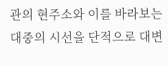관의 현주소와 이를 바라보는 대중의 시선을 단적으로 대변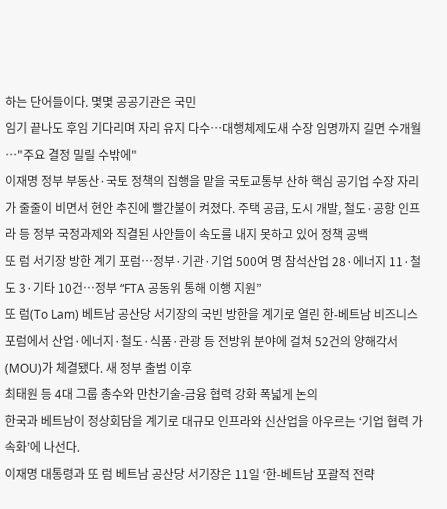하는 단어들이다. 몇몇 공공기관은 국민
임기 끝나도 후임 기다리며 자리 유지 다수…대행체제도새 수장 임명까지 길면 수개월⋯"주요 결정 밀릴 수밖에"
이재명 정부 부동산·국토 정책의 집행을 맡을 국토교통부 산하 핵심 공기업 수장 자리가 줄줄이 비면서 현안 추진에 빨간불이 켜졌다. 주택 공급, 도시 개발, 철도·공항 인프라 등 정부 국정과제와 직결된 사안들이 속도를 내지 못하고 있어 정책 공백
또 럼 서기장 방한 계기 포럼…정부·기관·기업 500여 명 참석산업 28·에너지 11·철도 3·기타 10건…정부 “FTA 공동위 통해 이행 지원”
또 럼(To Lam) 베트남 공산당 서기장의 국빈 방한을 계기로 열린 한-베트남 비즈니스 포럼에서 산업·에너지·철도·식품·관광 등 전방위 분야에 걸쳐 52건의 양해각서(MOU)가 체결됐다. 새 정부 출범 이후
최태원 등 4대 그룹 총수와 만찬기술-금융 협력 강화 폭넓게 논의
한국과 베트남이 정상회담을 계기로 대규모 인프라와 신산업을 아우르는 ‘기업 협력 가속화’에 나선다.
이재명 대통령과 또 럼 베트남 공산당 서기장은 11일 ‘한-베트남 포괄적 전략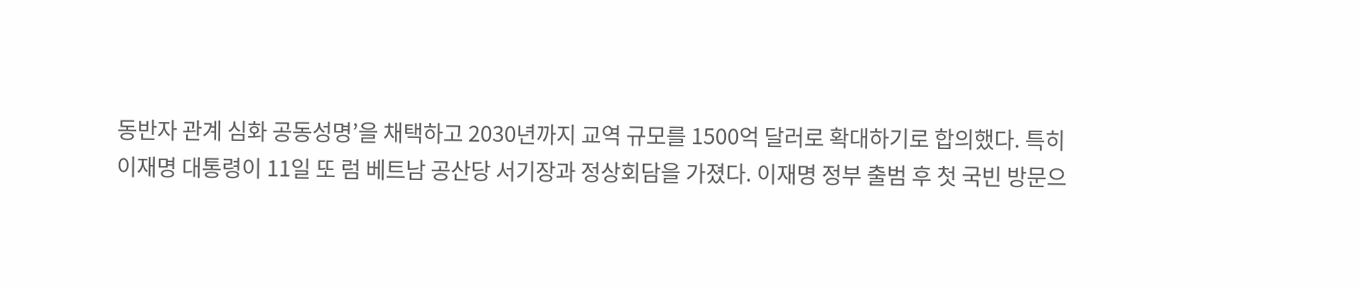동반자 관계 심화 공동성명’을 채택하고 2030년까지 교역 규모를 1500억 달러로 확대하기로 합의했다. 특히
이재명 대통령이 11일 또 럼 베트남 공산당 서기장과 정상회담을 가졌다. 이재명 정부 출범 후 첫 국빈 방문으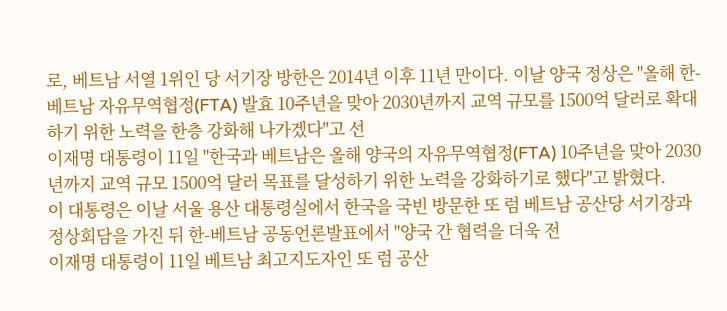로, 베트남 서열 1위인 당 서기장 방한은 2014년 이후 11년 만이다. 이날 양국 정상은 "올해 한-베트남 자유무역협정(FTA) 발효 10주년을 맞아 2030년까지 교역 규모를 1500억 달러로 확대하기 위한 노력을 한층 강화해 나가겠다"고 선
이재명 대통령이 11일 "한국과 베트남은 올해 양국의 자유무역협정(FTA) 10주년을 맞아 2030년까지 교역 규모 1500억 달러 목표를 달성하기 위한 노력을 강화하기로 했다"고 밝혔다.
이 대통령은 이날 서울 용산 대통령실에서 한국을 국빈 방문한 또 럼 베트남 공산당 서기장과 정상회담을 가진 뒤 한-베트남 공동언론발표에서 "양국 간 협력을 더욱 전
이재명 대통령이 11일 베트남 최고지도자인 또 럼 공산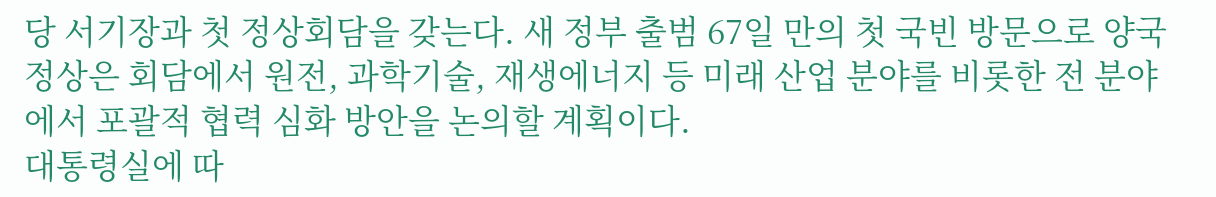당 서기장과 첫 정상회담을 갖는다. 새 정부 출범 67일 만의 첫 국빈 방문으로 양국 정상은 회담에서 원전, 과학기술, 재생에너지 등 미래 산업 분야를 비롯한 전 분야에서 포괄적 협력 심화 방안을 논의할 계획이다.
대통령실에 따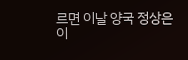르면 이날 양국 정상은 이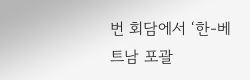번 회담에서 ‘한-베트남 포괄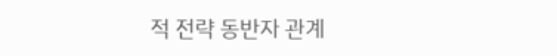적 전략 동반자 관계